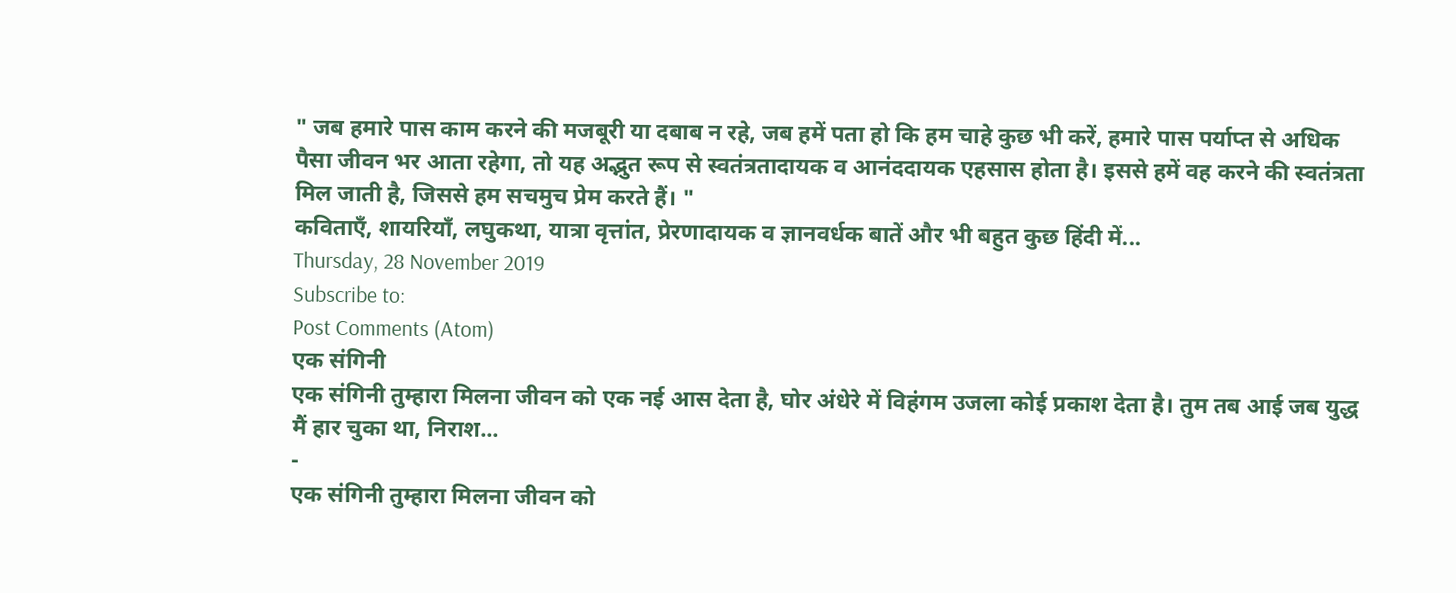" जब हमारे पास काम करने की मजबूरी या दबाब न रहे, जब हमें पता हो कि हम चाहे कुछ भी करें, हमारे पास पर्याप्त से अधिक पैसा जीवन भर आता रहेगा, तो यह अद्भुत रूप से स्वतंत्रतादायक व आनंददायक एहसास होता है। इससे हमें वह करने की स्वतंत्रता मिल जाती है, जिससे हम सचमुच प्रेम करते हैं। "
कविताएँ, शायरियाँ, लघुकथा, यात्रा वृत्तांत, प्रेरणादायक व ज्ञानवर्धक बातें और भी बहुत कुछ हिंदी में...
Thursday, 28 November 2019
Subscribe to:
Post Comments (Atom)
एक संगिनी
एक संगिनी तुम्हारा मिलना जीवन को एक नई आस देता है, घोर अंधेरे में विहंगम उजला कोई प्रकाश देता है। तुम तब आई जब युद्ध मैं हार चुका था, निराश...
-
एक संगिनी तुम्हारा मिलना जीवन को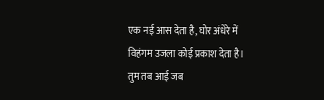एक नई आस देता है, घोर अंधेरे में विहंगम उजला कोई प्रकाश देता है। तुम तब आई जब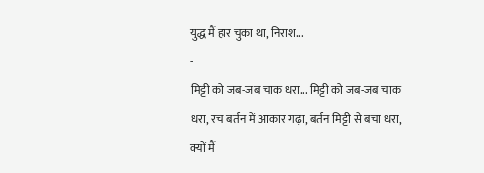युद्ध मैं हार चुका था, निराश...
-
मिट्टी को जब-जब चाक धरा... मिट्टी को जब-जब चाक धरा, रच बर्तन में आकार गढ़ा, बर्तन मिट्टी से बचा धरा, क्यों मैं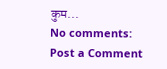कुम...
No comments:
Post a Comment